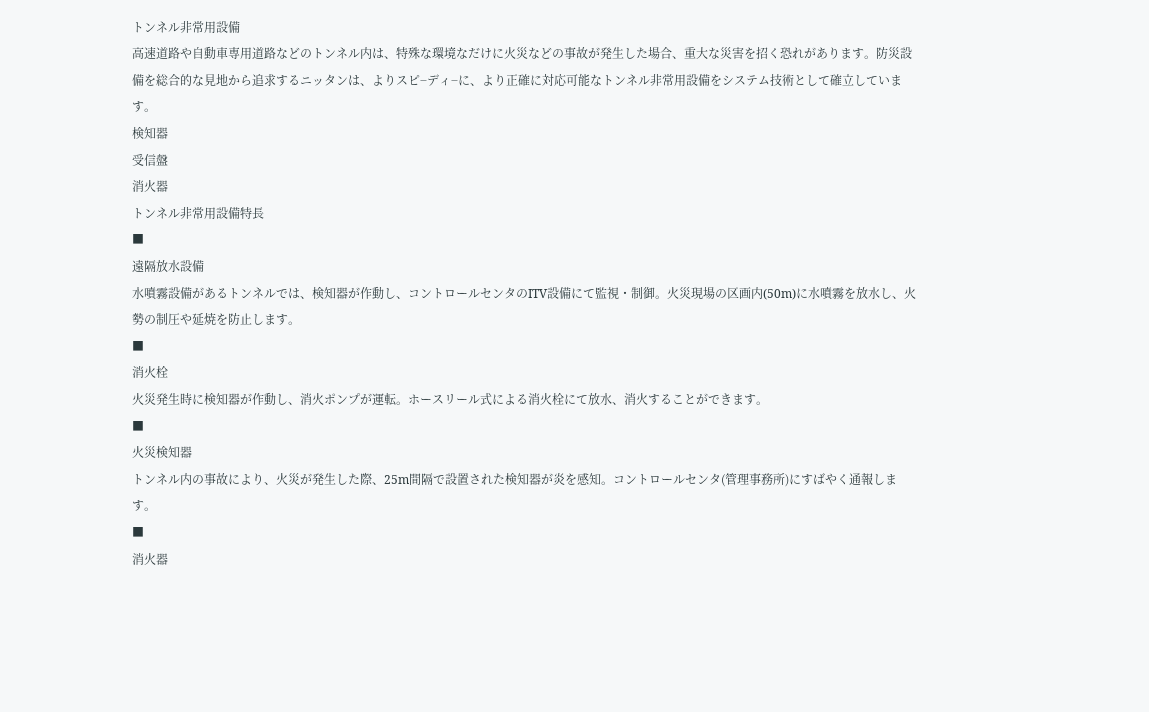トンネル非常用設備
高速道路や自動車専用道路などのトンネル内は、特殊な環境なだけに火災などの事故が発生した場合、重大な災害を招く恐れがあります。防災設備を総合的な見地から追求するニッタンは、よりスピ−ディ−に、より正確に対応可能なトンネル非常用設備をシステム技術として確立しています。
検知器
受信盤
消火器
トンネル非常用設備特長
■
遠隔放水設備
水噴霧設備があるトンネルでは、検知器が作動し、コントロールセンタのITV設備にて監視・制御。火災現場の区画内(50m)に水噴霧を放水し、火勢の制圧や延焼を防止します。
■
消火栓
火災発生時に検知器が作動し、消火ポンプが運転。ホースリール式による消火栓にて放水、消火することができます。
■
火災検知器
トンネル内の事故により、火災が発生した際、25m間隔で設置された検知器が炎を感知。コントロールセンタ(管理事務所)にすばやく通報します。
■
消火器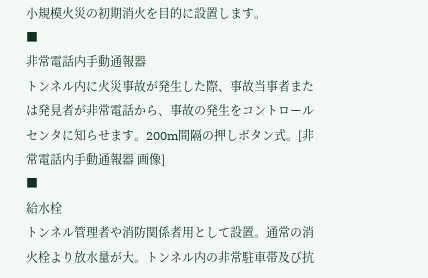小規模火災の初期消火を目的に設置します。
■
非常電話内手動通報器
トンネル内に火災事故が発生した際、事故当事者または発見者が非常電話から、事故の発生をコントロールセンタに知らせます。200m間隔の押しボタン式。[非常電話内手動通報器 画像]
■
給水栓
トンネル管理者や消防関係者用として設置。通常の消火栓より放水量が大。トンネル内の非常駐車帯及び抗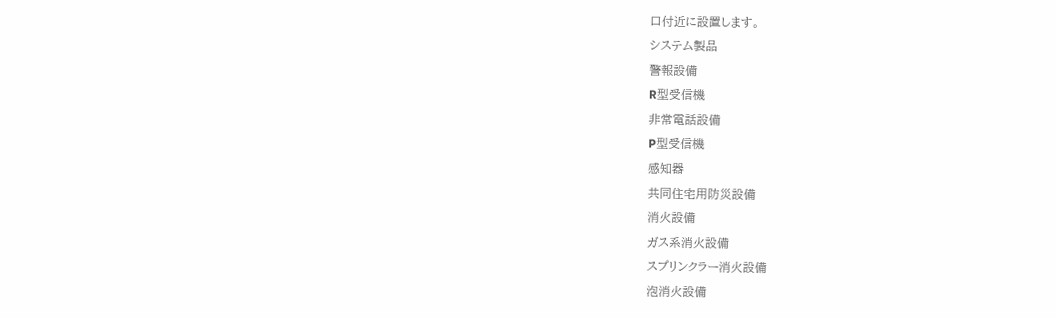口付近に設置します。
システム製品
警報設備
R型受信機
非常電話設備
P型受信機
感知器
共同住宅用防災設備
消火設備
ガス系消火設備
スプリンクラー消火設備
泡消火設備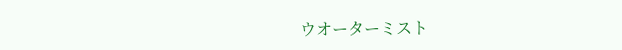ウオーターミスト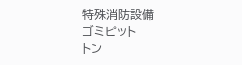特殊消防設備
ゴミピット
トン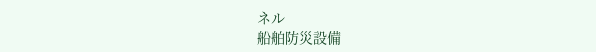ネル
船舶防災設備